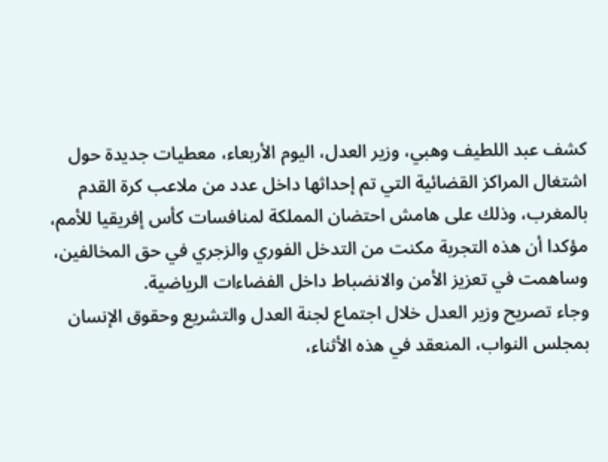كشف عبد اللطيف وهبي، وزير العدل، اليوم الأربعاء، معطيات جديدة حول اشتغال المراكز القضائية التي تم إحداثها داخل عدد من ملاعب كرة القدم بالمغرب، وذلك على هامش احتضان المملكة لمنافسات كأس إفريقيا للأمم، مؤكدا أن هذه التجربة مكنت من التدخل الفوري والزجري في حق المخالفين، وساهمت في تعزيز الأمن والانضباط داخل الفضاءات الرياضية.
وجاء تصريح وزير العدل خلال اجتماع لجنة العدل والتشريع وحقوق الإنسان بمجلس النواب، المنعقد في هذه الأثناء،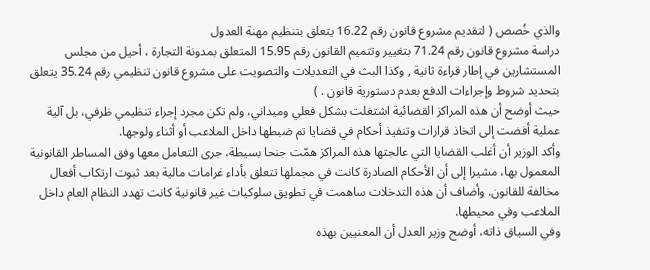والذي خُصص ( لتقديم مشروع قانون رقم 16.22 يتعلق بتنظيم مهنة العدول
دراسة مشروع قانون رقم 71.24 بتغيير وتتميم القانون رقم 15.95 المتعلق بمدونة التجارة ، أحيل من مجلس المستشارين في إطار قراءة ثانية , وكذا البث في التعديلات والتصويت على مشروع قانون تنظيمي رقم 35.24 يتعلق بتحديد شروط وإجراءات الدفع بعدم دستورية قانون . )
حيث أوضح أن هذه المراكز القضائية اشتغلت بشكل فعلي وميداني، ولم تكن مجرد إجراء تنظيمي ظرفي، بل آلية عملية أفضت إلى اتخاذ قرارات وتنفيذ أحكام في قضايا تم ضبطها داخل الملاعب أو أثناء ولوجها.
وأكد الوزير أن أغلب القضايا التي عالجتها هذه المراكز همّت جنحا بسيطة، جرى التعامل معها وفق المساطر القانونية المعمول بها، مشيرا إلى أن الأحكام الصادرة كانت في مجملها تتعلق بأداء غرامات مالية بعد ثبوت ارتكاب أفعال مخالفة للقانون. وأضاف أن هذه التدخلات ساهمت في تطويق سلوكيات غير قانونية كانت تهدد النظام العام داخل الملاعب وفي محيطها.
وفي السياق ذاته، أوضح وزير العدل أن المعنيين بهذه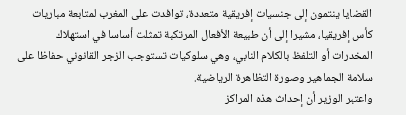القضايا ينتمون إلى جنسيات إفريقية متعددة، توافدت على المغرب لمتابعة مباريات كأس إفريقيا، مشيرا إلى أن طبيعة الأفعال المرتكبة تمثلت أساسا في استهلاك المخدرات أو التلفظ بالكلام النابي، وهي سلوكيات تستوجب الزجر القانوني حفاظا على سلامة الجماهير وصورة التظاهرة الرياضية.
واعتبر الوزير أن إحداث هذه المراكز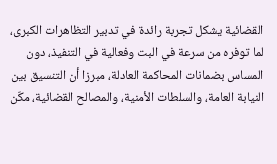القضائية يشكل تجربة رائدة في تدبير التظاهرات الكبرى، لما توفره من سرعة في البت وفعالية في التنفيذ، دون المساس بضمانات المحاكمة العادلة، مبرزا أن التنسيق بين النيابة العامة، والسلطات الأمنية، والمصالح القضائية، مكّن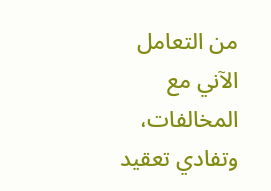من التعامل الآني مع المخالفات، وتفادي تعقيد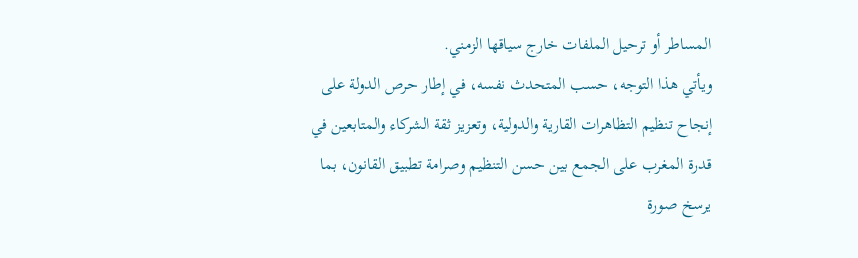المساطر أو ترحيل الملفات خارج سياقها الزمني.
ويأتي هذا التوجه، حسب المتحدث نفسه، في إطار حرص الدولة على إنجاح تنظيم التظاهرات القارية والدولية، وتعزيز ثقة الشركاء والمتابعين في قدرة المغرب على الجمع بين حسن التنظيم وصرامة تطبيق القانون، بما يرسخ صورة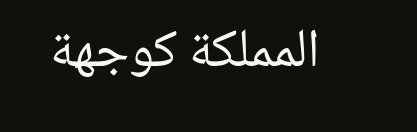المملكة كوجهة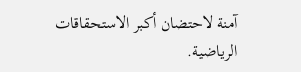آمنة لاحتضان أكبر الاستحقاقات الرياضية.